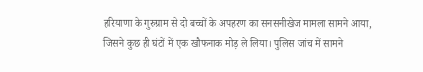हरियाणा के गुरुग्राम से दो बच्चों के अपहरण का सनसनीखेज मामला सामने आया, जिसने कुछ ही घंटों में एक खौफनाक मोड़ ले लिया। पुलिस जांच में सामने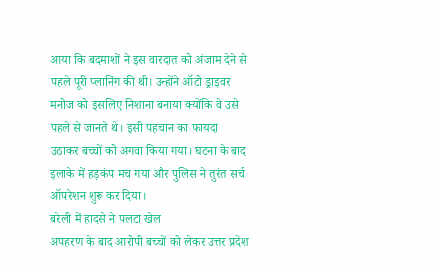आया कि बदमाशों ने इस वारदात को अंजाम देने से पहले पूरी प्लानिंग की थी। उन्होंने ऑटो ड्राइवर मनोज को इसलिए निशाना बनाया क्योंकि वे उसे पहले से जानते थे। इसी पहचान का फायदा उठाकर बच्चों को अगवा किया गया। घटना के बाद इलाके में हड़कंप मच गया और पुलिस ने तुरंत सर्च ऑपरेशन शुरू कर दिया।
बरेली में हादसे ने पलटा खेल
अपहरण के बाद आरोपी बच्चों को लेकर उत्तर प्रदेश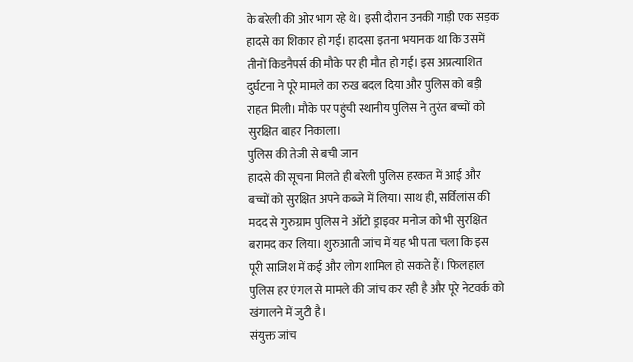के बरेली की ओर भाग रहे थे। इसी दौरान उनकी गाड़ी एक सड़क हादसे का शिकार हो गई। हादसा इतना भयानक था कि उसमें तीनों किडनैपर्स की मौके पर ही मौत हो गई। इस अप्रत्याशित दुर्घटना ने पूरे मामले का रुख बदल दिया और पुलिस को बड़ी राहत मिली। मौके पर पहुंची स्थानीय पुलिस ने तुरंत बच्चों को सुरक्षित बाहर निकाला।
पुलिस की तेजी से बची जान
हादसे की सूचना मिलते ही बरेली पुलिस हरकत में आई और बच्चों को सुरक्षित अपने कब्जे में लिया। साथ ही, सर्विलांस की मदद से गुरुग्राम पुलिस ने ऑटो ड्राइवर मनोज को भी सुरक्षित बरामद कर लिया। शुरुआती जांच में यह भी पता चला कि इस पूरी साजिश में कई और लोग शामिल हो सकते हैं। फिलहाल पुलिस हर एंगल से मामले की जांच कर रही है और पूरे नेटवर्क को खंगालने में जुटी है।
संयुक्त जांच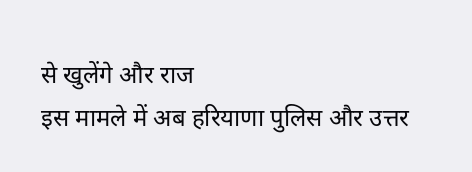से खुलेंगे और राज
इस मामले में अब हरियाणा पुलिस और उत्तर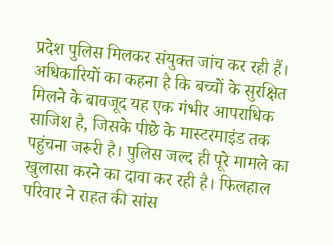प्रदेश पुलिस मिलकर संयुक्त जांच कर रही हैं। अधिकारियों का कहना है कि बच्चों के सुरक्षित मिलने के बावजूद यह एक गंभीर आपराधिक साजिश है, जिसके पीछे के मास्टरमाइंड तक पहुंचना जरूरी है। पुलिस जल्द ही पूरे मामले का खुलासा करने का दावा कर रही है। फिलहाल परिवार ने राहत की सांस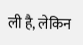ली है, लेकिन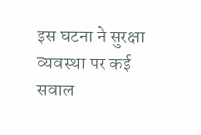इस घटना ने सुरक्षा व्यवस्था पर कई सवाल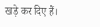खड़े कर दिए हैं।